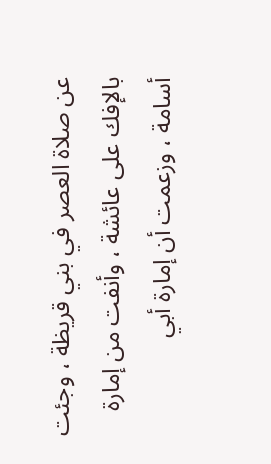عن صلاة العصر في بني قريظة ، وجئت بالإفك على عائشة ، وأنفت من إمارة أسامة ، وزعمت أن إمارة أبي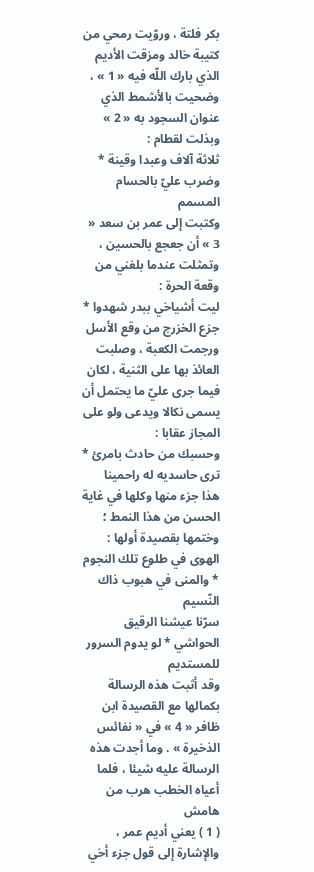بكر فلتة ، وروّيت رمحي من كتيبة خالد ومزقت الأديم الذي بارك اللّه فيه « 1 » ، وضحيت بالأشمط الذي عنوان السجود به « 2 » وبذلت لقطام :
ثلاثة آلاف وعبدا وقينة * وضرب عليّ بالحسام المسمم
وكتبت إلى عمر بن سعد « 3 » أن جعجع بالحسين ، وتمثلت عندما بلغني من وقعة الحرة :
ليت أشياخي ببدر شهدوا * جزع الخزرج من وقع الأسل
ورجمت الكعبة ، وصلبت العائذ بها على الثنية ، لكان فيما جرى عليّ ما يحتمل أن يسمى نكالا ويدعى ولو على المجاز عقابا :
وحسبك من حادث بامرئ * ترى حاسديه له راحمينا
هذا جزء منها وكلها في غاية الحسن من هذا النمط ؛ وختمها بقصيدة أولها :
الهوى في طلوع تلك النجوم * والمنى في هبوب ذاك النّسيم
سرّنا عيشنا الرقيق الحواشي * لو يدوم السرور للمستديم
وقد أثبت هذه الرسالة بكمالها مع القصيدة ابن ظافر « 4 » في « نفائس الذخيرة » . وما أجدت هذه الرسالة عليه شيئا ، فلما أعياه الخطب هرب من
هامش
( 1 ) يعني أديم عمر ، والإشارة إلى قول جزء أخي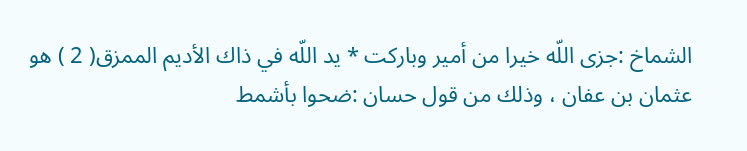الشماخ :جزى اللّه خيرا من أمير وباركت * يد اللّه في ذاك الأديم الممزق( 2 ) هو عثمان بن عفان ، وذلك من قول حسان :ضحوا بأشمط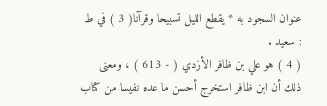عنوان السجود به * يقطع الليل تسبيحا وقرآنا( 3 ) في ط : سعيد .
( 4 ) هو علي بن ظافر الأزدي ( - 613 ) ، ومعنى ذلك أن ابن ظافر استخرج أحسن ما عده نفيسا من كتاب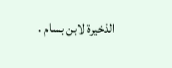الذخيرة لابن بسام .